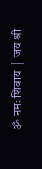ॐ नमः शिवाय  |  जय श्री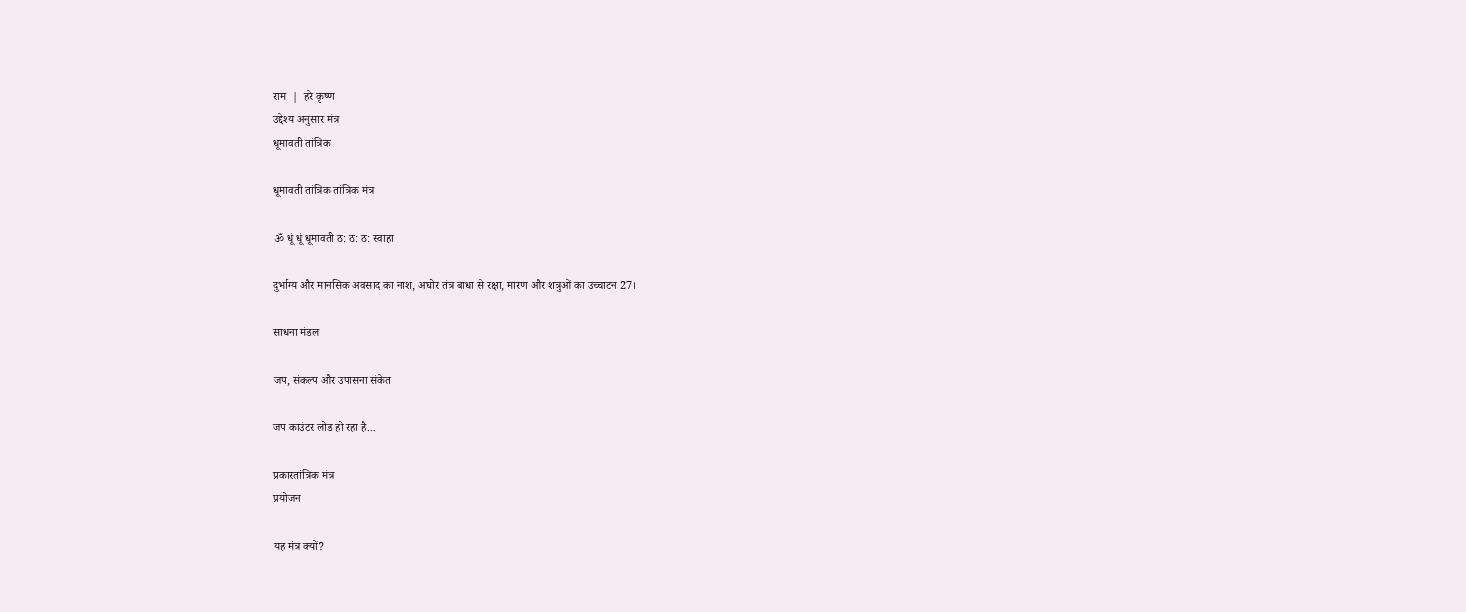राम  |  हरे कृष्ण
उद्देश्य अनुसार मंत्र
धूमावती तांत्रिक

धूमावती तांत्रिक तांत्रिक मंत्र

ॐ धूं धूं धूमावती ठ: ठ: ठ: स्वाहा

दुर्भाग्य और मानसिक अवसाद का नाश, अघोर तंत्र बाधा से रक्षा, मारण और शत्रुओं का उच्चाटन 27।

साधना मंडल

जप, संकल्प और उपासना संकेत

जप काउंटर लोड हो रहा है...

प्रकारतांत्रिक मंत्र
प्रयोजन

यह मंत्र क्यों?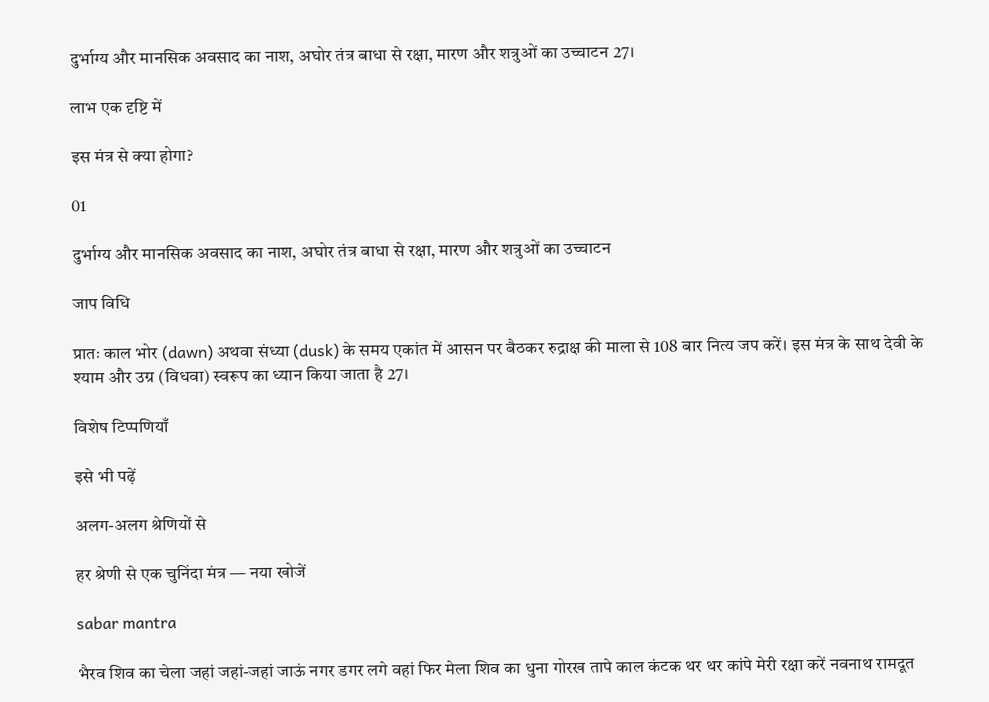दुर्भाग्य और मानसिक अवसाद का नाश, अघोर तंत्र बाधा से रक्षा, मारण और शत्रुओं का उच्चाटन 27।

लाभ एक दृष्टि में

इस मंत्र से क्या होगा?

01

दुर्भाग्य और मानसिक अवसाद का नाश, अघोर तंत्र बाधा से रक्षा, मारण और शत्रुओं का उच्चाटन

जाप विधि

प्रातः काल भोर (dawn) अथवा संध्या (dusk) के समय एकांत में आसन पर बैठकर रुद्राक्ष की माला से 108 बार नित्य जप करें। इस मंत्र के साथ देवी के श्याम और उग्र (विधवा) स्वरूप का ध्यान किया जाता है 27।

विशेष टिप्पणियाँ

इसे भी पढ़ें

अलग-अलग श्रेणियों से

हर श्रेणी से एक चुनिंदा मंत्र — नया खोजें

sabar mantra

भैरव शिव का चेला जहां जहां-जहां जाऊं नगर डगर लगे वहां फिर मेला शिव का धुना गोरख तापे काल कंटक थर थर कांपे मेरी रक्षा करें नवनाथ रामदूत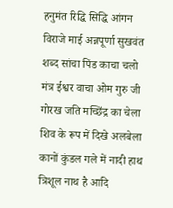हनुमंत रिद्धि सिद्धि आंगन विराजे माई अन्नपूर्णा सुखवंत शब्द सांचा पिंड काचा चलो मंत्र ईश्वर वाचा ओम गुरु जी गोरख जति मच्छिंद्र का चेला शिव के रूप में दिखे अलबेला कानों कुंडल गले में नादी हाथ त्रिशूल नाथ है आदि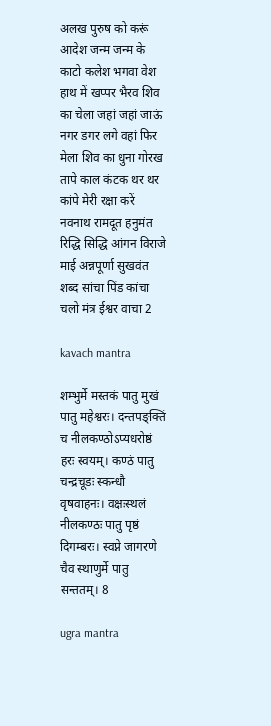अलख पुरुष को करूं आदेश जन्म जन्म के काटो कलेश भगवा वेश हाथ में खप्पर भैरव शिव का चेला जहां जहां जाऊं नगर डगर लगे वहां फिर मेला शिव का धुना गोरख तापे काल कंटक थर थर कांपे मेरी रक्षा करें नवनाथ रामदूत हनुमंत रिद्धि सिद्धि आंगन विराजे माई अन्नपूर्णा सुखवंत शब्द सांचा पिंड कांचा चलो मंत्र ईश्वर वाचा 2

kavach mantra

शम्भुर्मे मस्तकं पातु मुखं पातु महेश्वरः। दन्तपङ्क्तिं च नीलकण्ठोऽप्यधरोष्ठं हरः स्वयम्। कण्ठं पातु चन्द्रचूडः स्कन्धौ वृषवाहनः। वक्षःस्थलं नीलकण्ठः पातु पृष्ठं दिगम्बरः। स्वप्ने जागरणे चैव स्थाणुर्मे पातु सन्ततम्। 8

ugra mantra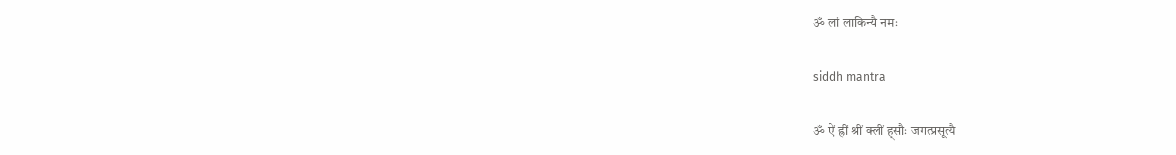ॐ लां लाकिन्यै नमः

siddh mantra

ॐ ऐं ह्रीं श्रीं क्लीं ह्सौः जगत्प्रसूत्यै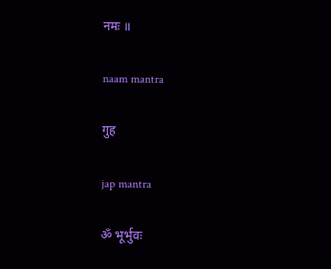नमः ॥

naam mantra

गुह

jap mantra

ॐ भूर्भुवः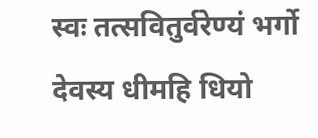स्वः तत्सवितुर्वरेण्यं भर्गो देवस्य धीमहि धियो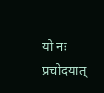यो नः प्रचोदयात्